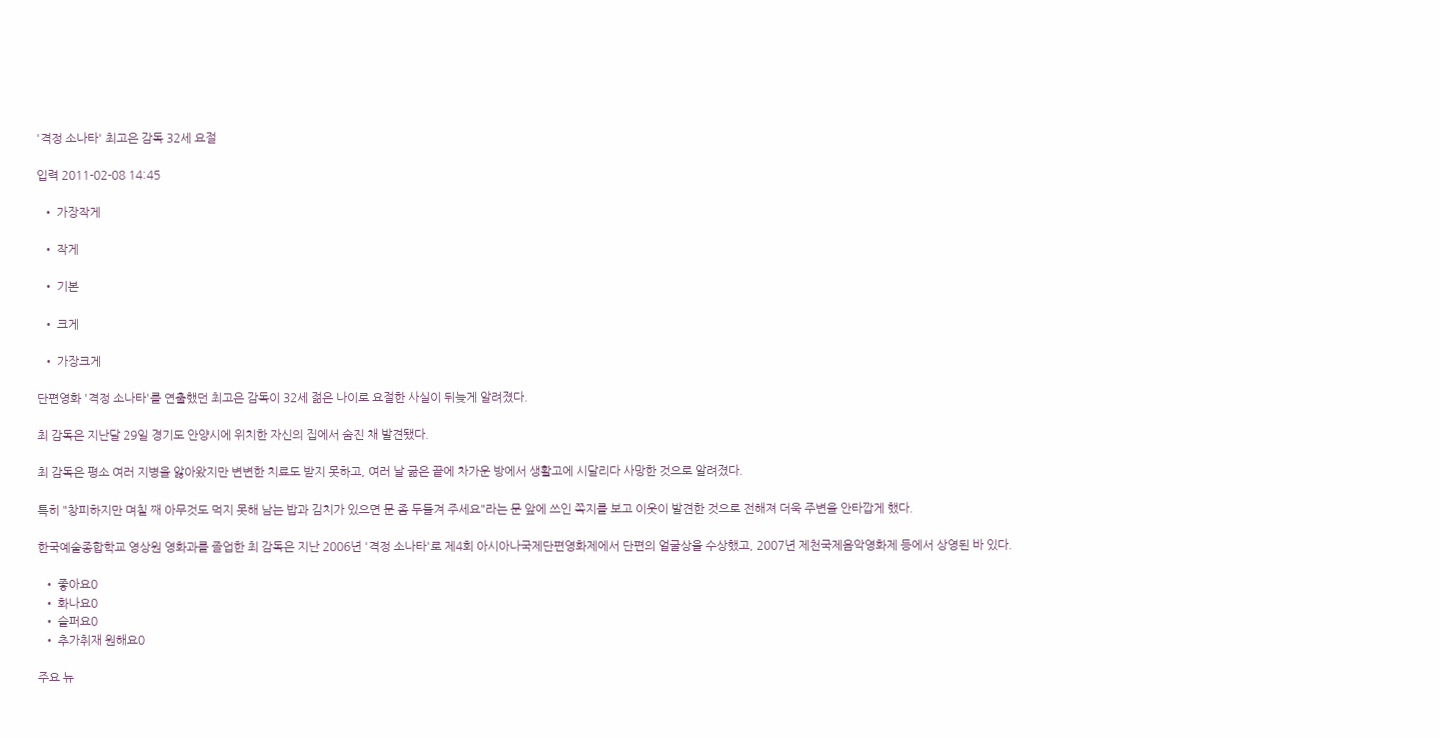'격정 소나타' 최고은 감독 32세 요절

입력 2011-02-08 14:45

  • 가장작게

  • 작게

  • 기본

  • 크게

  • 가장크게

단편영화 '격정 소나타'를 연출했던 최고은 감독이 32세 젊은 나이로 요절한 사실이 뒤늦게 알려졌다.

최 감독은 지난달 29일 경기도 안양시에 위치한 자신의 집에서 숨진 채 발견됐다.

최 감독은 평소 여러 지병을 앓아왔지만 변변한 치료도 받지 못하고, 여러 날 굶은 끝에 차가운 방에서 생활고에 시달리다 사망한 것으로 알려졌다.

특히 "창피하지만 며칠 째 아무것도 먹지 못해 남는 밥과 김치가 있으면 문 좀 두들겨 주세요"라는 문 앞에 쓰인 쪽지를 보고 이웃이 발견한 것으로 전해져 더욱 주변을 안타깝게 했다.

한국예술종합학교 영상원 영화과를 졸업한 최 감독은 지난 2006년 '격정 소나타'로 제4회 아시아나국제단편영화제에서 단편의 얼굴상을 수상했고, 2007년 제천국제음악영화제 등에서 상영된 바 있다.

  • 좋아요0
  • 화나요0
  • 슬퍼요0
  • 추가취재 원해요0

주요 뉴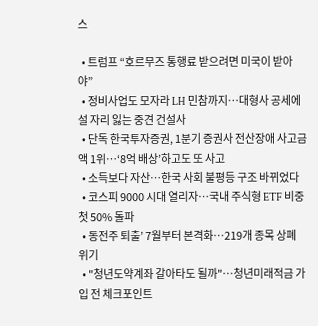스

  • 트럼프 “호르무즈 통행료 받으려면 미국이 받아야”
  • 정비사업도 모자라 LH 민참까지⋯대형사 공세에 설 자리 잃는 중견 건설사
  • 단독 한국투자증권, 1분기 증권사 전산장애 사고금액 1위⋯‘8억 배상’하고도 또 사고
  • 소득보다 자산…한국 사회 불평등 구조 바뀌었다
  • 코스피 9000 시대 열리자…국내 주식형 ETF 비중 첫 50% 돌파
  • 동전주 퇴출’ 7월부터 본격화…219개 종목 상폐 위기
  • "청년도약계좌 갈아타도 될까"…청년미래적금 가입 전 체크포인트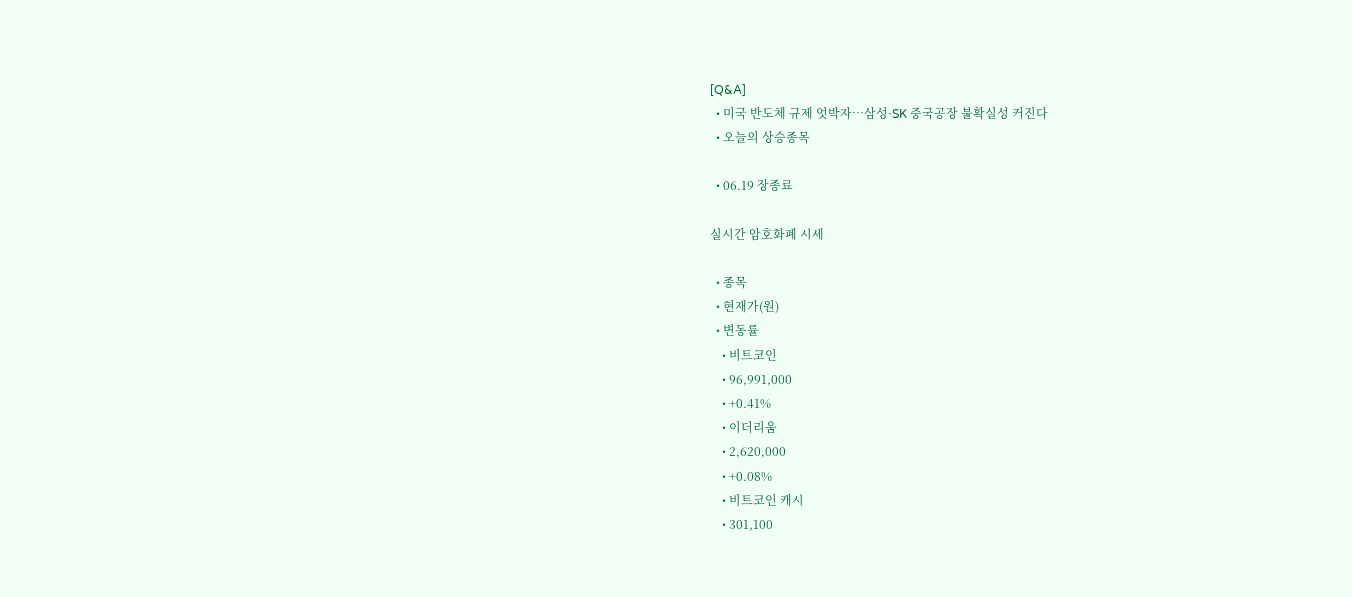[Q&A]
  • 미국 반도체 규제 엇박자…삼성·SK 중국공장 불확실성 커진다
  • 오늘의 상승종목

  • 06.19 장종료

실시간 암호화폐 시세

  • 종목
  • 현재가(원)
  • 변동률
    • 비트코인
    • 96,991,000
    • +0.41%
    • 이더리움
    • 2,620,000
    • +0.08%
    • 비트코인 캐시
    • 301,100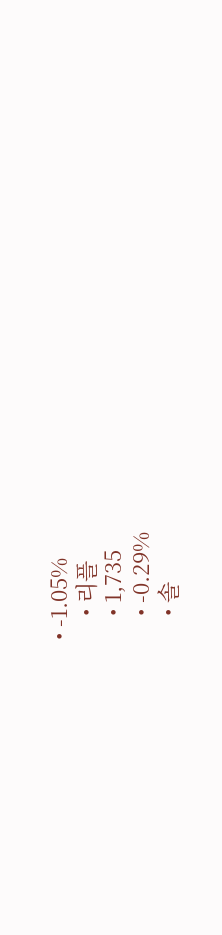• -1.05%
    • 리플
    • 1,735
    • -0.29%
    • 솔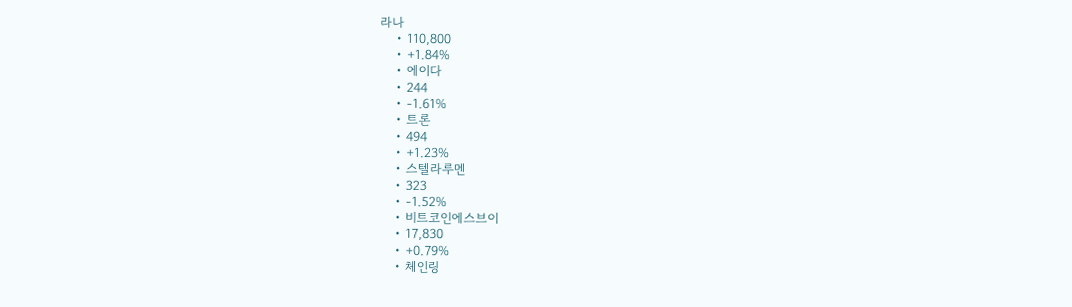라나
    • 110,800
    • +1.84%
    • 에이다
    • 244
    • -1.61%
    • 트론
    • 494
    • +1.23%
    • 스텔라루멘
    • 323
    • -1.52%
    • 비트코인에스브이
    • 17,830
    • +0.79%
    • 체인링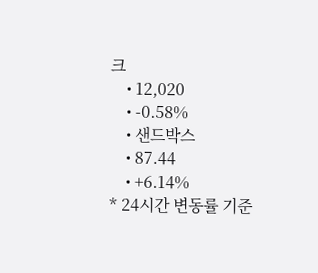크
    • 12,020
    • -0.58%
    • 샌드박스
    • 87.44
    • +6.14%
* 24시간 변동률 기준